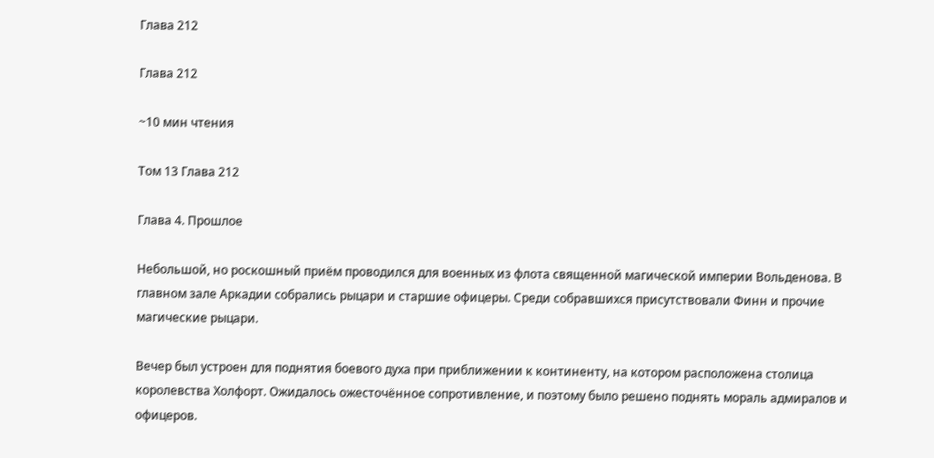Глава 212

Глава 212

~10 мин чтения

Том 13 Глава 212

Глава 4. Прошлое

Небольшой, но роскошный приём проводился для военных из флота священной магической империи Вольденова. В главном зале Аркадии собрались рыцари и старшие офицеры. Среди собравшихся присутствовали Финн и прочие магические рыцари.

Вечер был устроен для поднятия боевого духа при приближении к континенту, на котором расположена столица королевства Холфорт. Ожидалось ожесточённое сопротивление, и поэтому было решено поднять мораль адмиралов и офицеров.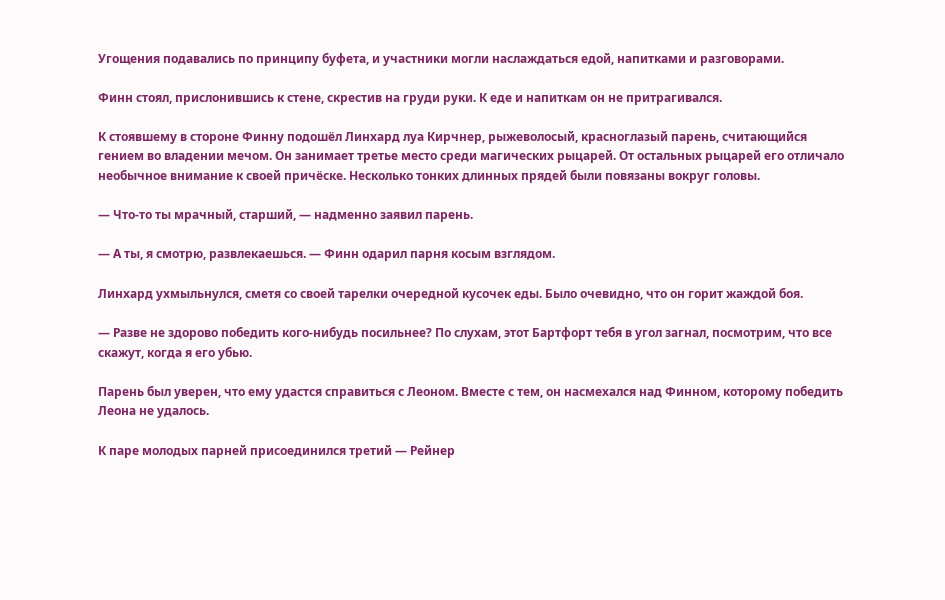Угощения подавались по принципу буфета, и участники могли наслаждаться едой, напитками и разговорами.

Финн стоял, прислонившись к стене, скрестив на груди руки. К еде и напиткам он не притрагивался.

К стоявшему в стороне Финну подошёл Линхард луа Кирчнер, рыжеволосый, красноглазый парень, считающийся гением во владении мечом. Он занимает третье место среди магических рыцарей. От остальных рыцарей его отличало необычное внимание к своей причёске. Несколько тонких длинных прядей были повязаны вокруг головы.

— Что-то ты мрачный, старший, — надменно заявил парень.

— А ты, я смотрю, развлекаешься. — Финн одарил парня косым взглядом.

Линхард ухмыльнулся, сметя со своей тарелки очередной кусочек еды. Было очевидно, что он горит жаждой боя.

— Разве не здорово победить кого-нибудь посильнее? По слухам, этот Бартфорт тебя в угол загнал, посмотрим, что все скажут, когда я его убью.

Парень был уверен, что ему удастся справиться с Леоном. Вместе с тем, он насмехался над Финном, которому победить Леона не удалось.

К паре молодых парней присоединился третий — Рейнер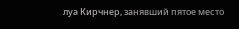луа Кирчнер, занявший пятое место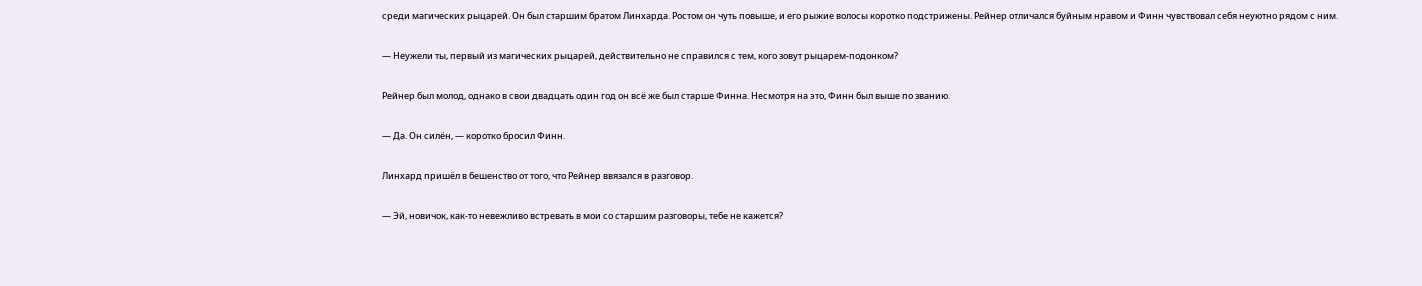среди магических рыцарей. Он был старшим братом Линхарда. Ростом он чуть повыше, и его рыжие волосы коротко подстрижены. Рейнер отличался буйным нравом и Финн чувствовал себя неуютно рядом с ним.

— Неужели ты, первый из магических рыцарей, действительно не справился с тем, кого зовут рыцарем-подонком?

Рейнер был молод, однако в свои двадцать один год он всё же был старше Финна. Несмотря на это, Финн был выше по званию.

— Да. Он силён, — коротко бросил Финн.

Линхард пришёл в бешенство от того, что Рейнер ввязался в разговор.

— Эй, новичок, как-то невежливо встревать в мои со старшим разговоры, тебе не кажется?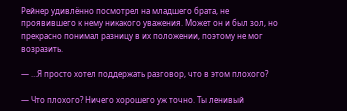Рейнер удивлённо посмотрел на младшего брата, не проявившего к нему никакого уважения. Может он и был зол, но прекрасно понимал разницу в их положении, поэтому не мог возразить.

— …Я просто хотел поддержать разговор, что в этом плохого?

— Что плохого? Ничего хорошего уж точно. Ты ленивый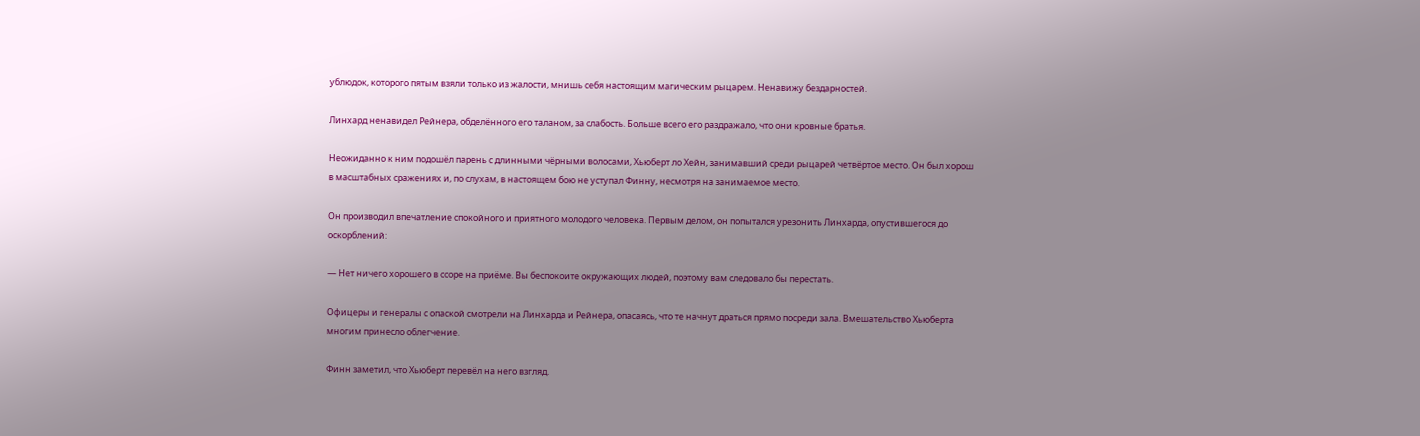ублюдок, которого пятым взяли только из жалости, мнишь себя настоящим магическим рыцарем. Ненавижу бездарностей.

Линхард ненавидел Рейнера, обделённого его таланом, за слабость. Больше всего его раздражало, что они кровные братья.

Неожиданно к ним подошёл парень с длинными чёрными волосами, Хьюберт ло Хейн, занимавший среди рыцарей четвёртое место. Он был хорош в масштабных сражениях и, по слухам, в настоящем бою не уступал Финну, несмотря на занимаемое место.

Он производил впечатление спокойного и приятного молодого человека. Первым делом, он попытался урезонить Линхарда, опустившегося до оскорблений:

— Нет ничего хорошего в ссоре на приёме. Вы беспокоите окружающих людей, поэтому вам следовало бы перестать.

Офицеры и генералы с опаской смотрели на Линхарда и Рейнера, опасаясь, что те начнут драться прямо посреди зала. Вмешательство Хьюберта многим принесло облегчение.

Финн заметил, что Хьюберт перевёл на него взгляд.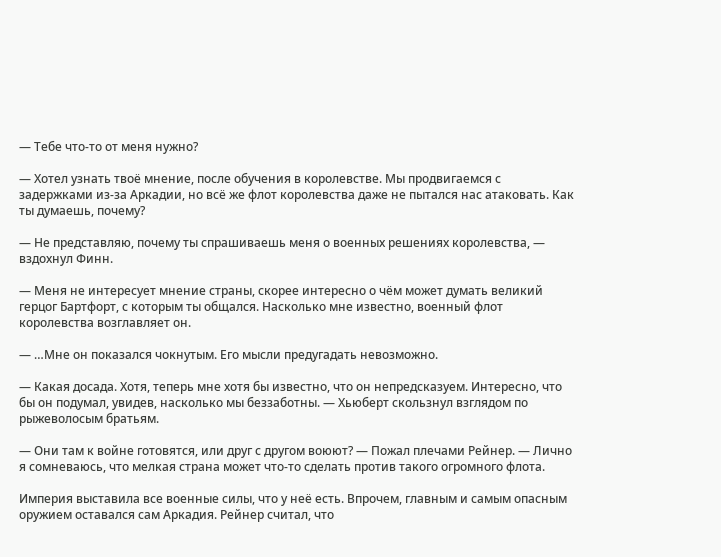— Тебе что-то от меня нужно?

— Хотел узнать твоё мнение, после обучения в королевстве. Мы продвигаемся с задержками из-за Аркадии, но всё же флот королевства даже не пытался нас атаковать. Как ты думаешь, почему?

— Не представляю, почему ты спрашиваешь меня о военных решениях королевства, — вздохнул Финн.

— Меня не интересует мнение страны, скорее интересно о чём может думать великий герцог Бартфорт, с которым ты общался. Насколько мне известно, военный флот королевства возглавляет он.

— …Мне он показался чокнутым. Его мысли предугадать невозможно.

— Какая досада. Хотя, теперь мне хотя бы известно, что он непредсказуем. Интересно, что бы он подумал, увидев, насколько мы беззаботны. — Хьюберт скользнул взглядом по рыжеволосым братьям.

— Они там к войне готовятся, или друг с другом воюют? — Пожал плечами Рейнер. — Лично я сомневаюсь, что мелкая страна может что-то сделать против такого огромного флота.

Империя выставила все военные силы, что у неё есть. Впрочем, главным и самым опасным оружием оставался сам Аркадия. Рейнер считал, что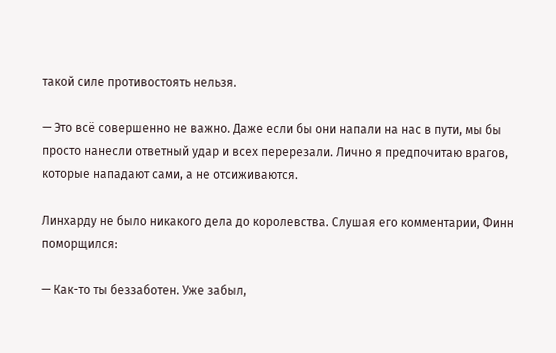такой силе противостоять нельзя.

— Это всё совершенно не важно. Даже если бы они напали на нас в пути, мы бы просто нанесли ответный удар и всех перерезали. Лично я предпочитаю врагов, которые нападают сами, а не отсиживаются.

Линхарду не было никакого дела до королевства. Слушая его комментарии, Финн поморщился:

— Как-то ты беззаботен. Уже забыл,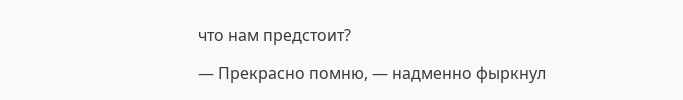что нам предстоит?

— Прекрасно помню, — надменно фыркнул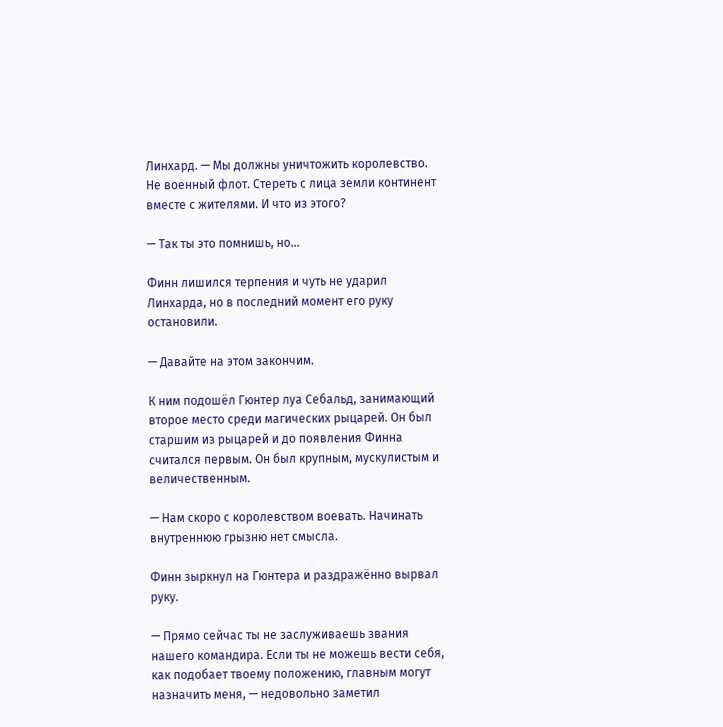Линхард. — Мы должны уничтожить королевство. Не военный флот. Стереть с лица земли континент вместе с жителями. И что из этого?

— Так ты это помнишь, но…

Финн лишился терпения и чуть не ударил Линхарда, но в последний момент его руку остановили.

— Давайте на этом закончим.

К ним подошёл Гюнтер луа Себальд, занимающий второе место среди магических рыцарей. Он был старшим из рыцарей и до появления Финна считался первым. Он был крупным, мускулистым и величественным.

— Нам скоро с королевством воевать. Начинать внутреннюю грызню нет смысла.

Финн зыркнул на Гюнтера и раздражённо вырвал руку.

— Прямо сейчас ты не заслуживаешь звания нашего командира. Если ты не можешь вести себя, как подобает твоему положению, главным могут назначить меня, — недовольно заметил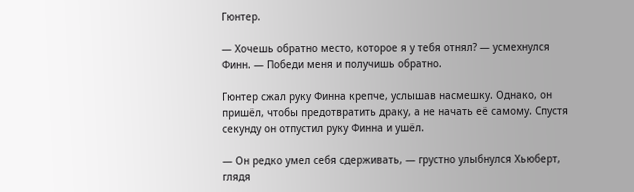Гюнтер.

— Хочешь обратно место, которое я у тебя отнял? — усмехнулся Финн. — Победи меня и получишь обратно.

Гюнтер сжал руку Финна крепче, услышав насмешку. Однако, он пришёл, чтобы предотвратить драку, а не начать её самому. Спустя секунду он отпустил руку Финна и ушёл.

— Он редко умел себя сдерживать, — грустно улыбнулся Хьюберт, глядя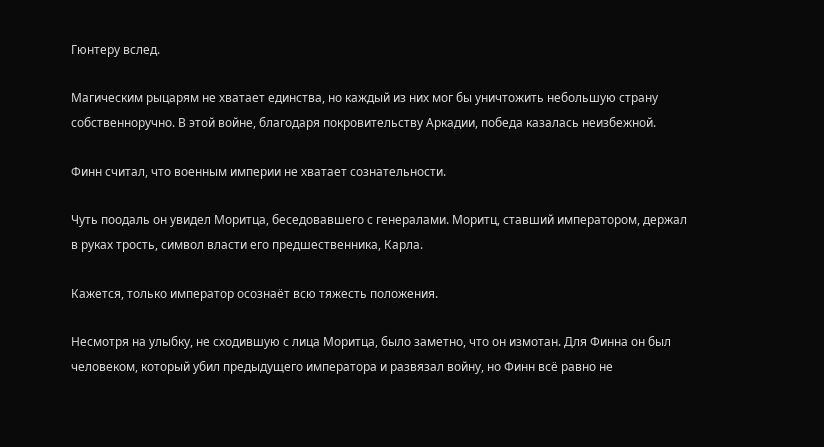Гюнтеру вслед.

Магическим рыцарям не хватает единства, но каждый из них мог бы уничтожить небольшую страну собственноручно. В этой войне, благодаря покровительству Аркадии, победа казалась неизбежной.

Финн считал, что военным империи не хватает сознательности.

Чуть поодаль он увидел Моритца, беседовавшего с генералами. Моритц, ставший императором, держал в руках трость, символ власти его предшественника, Карла.

Кажется, только император осознаёт всю тяжесть положения.

Несмотря на улыбку, не сходившую с лица Моритца, было заметно, что он измотан. Для Финна он был человеком, который убил предыдущего императора и развязал войну, но Финн всё равно не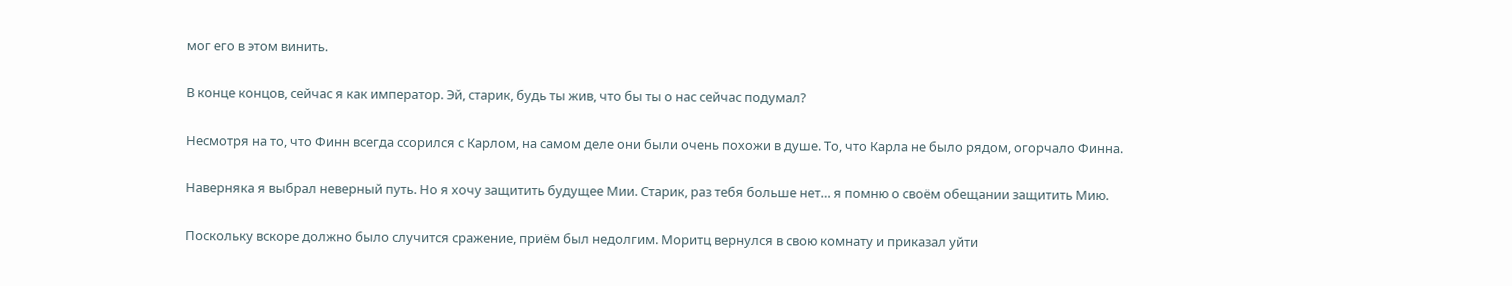мог его в этом винить.

В конце концов, сейчас я как император. Эй, старик, будь ты жив, что бы ты о нас сейчас подумал?

Несмотря на то, что Финн всегда ссорился с Карлом, на самом деле они были очень похожи в душе. То, что Карла не было рядом, огорчало Финна.

Наверняка я выбрал неверный путь. Но я хочу защитить будущее Мии. Старик, раз тебя больше нет… я помню о своём обещании защитить Мию.

Поскольку вскоре должно было случится сражение, приём был недолгим. Моритц вернулся в свою комнату и приказал уйти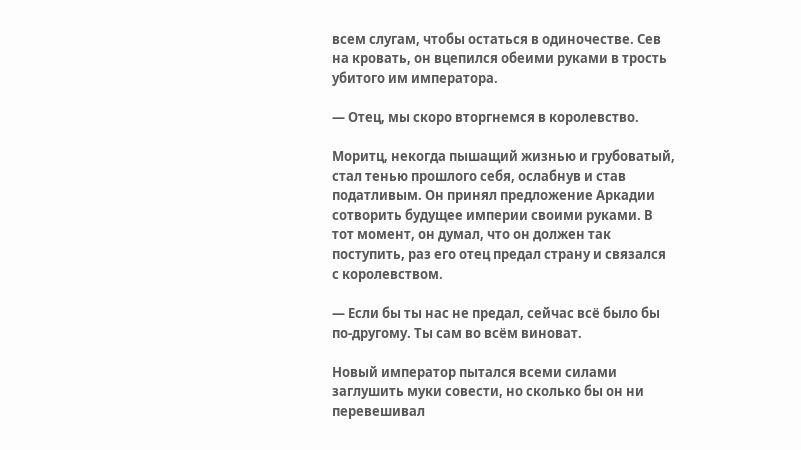всем слугам, чтобы остаться в одиночестве. Сев на кровать, он вцепился обеими руками в трость убитого им императора.

— Отец, мы скоро вторгнемся в королевство.

Моритц, некогда пышащий жизнью и грубоватый, стал тенью прошлого себя, ослабнув и став податливым. Он принял предложение Аркадии сотворить будущее империи своими руками. В тот момент, он думал, что он должен так поступить, раз его отец предал страну и связался с королевством.

— Если бы ты нас не предал, сейчас всё было бы по-другому. Ты сам во всём виноват.

Новый император пытался всеми силами заглушить муки совести, но сколько бы он ни перевешивал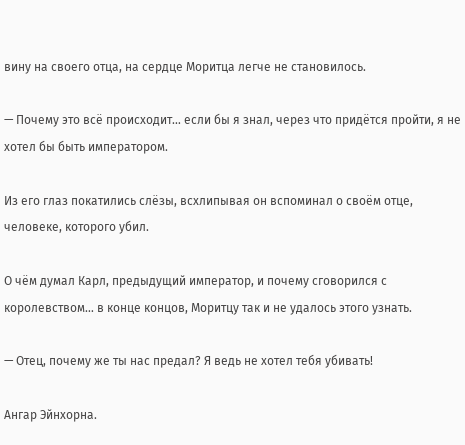вину на своего отца, на сердце Моритца легче не становилось.

— Почему это всё происходит… если бы я знал, через что придётся пройти, я не хотел бы быть императором.

Из его глаз покатились слёзы, всхлипывая он вспоминал о своём отце, человеке, которого убил.

О чём думал Карл, предыдущий император, и почему сговорился с королевством… в конце концов, Моритцу так и не удалось этого узнать.

— Отец, почему же ты нас предал? Я ведь не хотел тебя убивать!

Ангар Эйнхорна.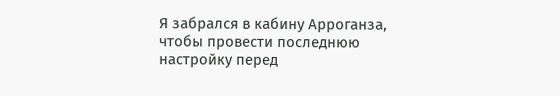Я забрался в кабину Арроганза, чтобы провести последнюю настройку перед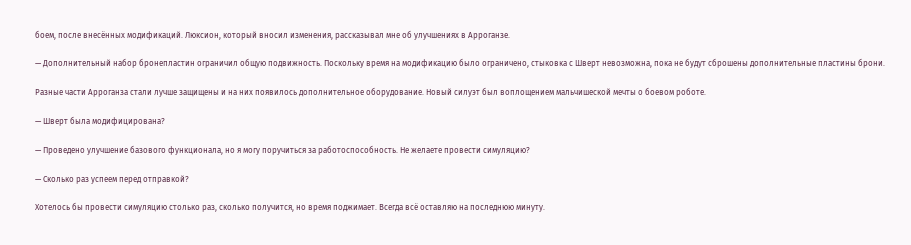боем, после внесённых модификаций. Люксион, который вносил изменения, рассказывал мне об улучшениях в Арроганзе.

— Дополнительный набор бронепластин ограничил общую подвижность. Поскольку время на модификацию было ограничено, стыковка с Шверт невозможна, пока не будут сброшены дополнительные пластины брони.

Разные части Арроганза стали лучше защищены и на них появилось дополнительное оборудование. Новый силуэт был воплощением мальчишеской мечты о боевом роботе.

— Шверт была модифицирована?

— Проведено улучшение базового функционала, но я могу поручиться за работоспособность. Не желаете провести симуляцию?

— Сколько раз успеем перед отправкой?

Хотелось бы провести симуляцию столько раз, сколько получится, но время поджимает. Всегда всё оставляю на последнюю минуту.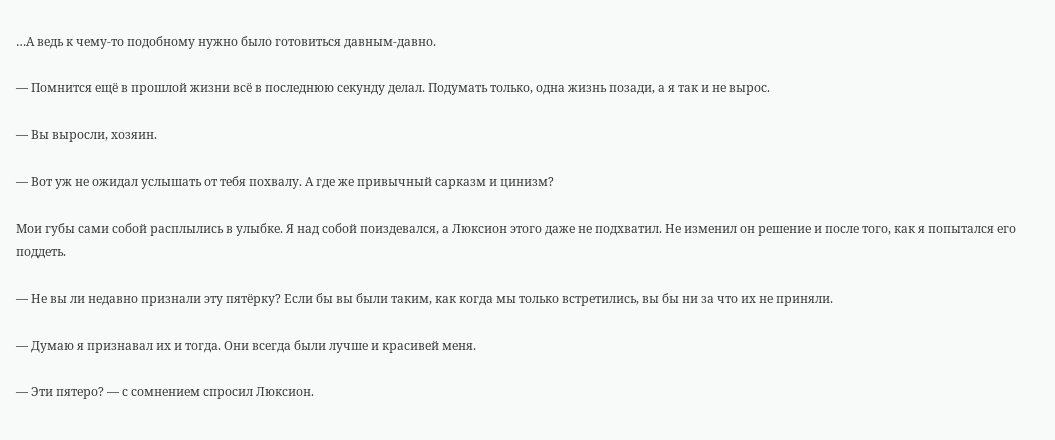…А ведь к чему-то подобному нужно было готовиться давным-давно.

— Помнится ещё в прошлой жизни всё в последнюю секунду делал. Подумать только, одна жизнь позади, а я так и не вырос.

— Вы выросли, хозяин.

— Вот уж не ожидал услышать от тебя похвалу. А где же привычный сарказм и цинизм?

Мои губы сами собой расплылись в улыбке. Я над собой поиздевался, а Люксион этого даже не подхватил. Не изменил он решение и после того, как я попытался его поддеть.

— Не вы ли недавно признали эту пятёрку? Если бы вы были таким, как когда мы только встретились, вы бы ни за что их не приняли.

— Думаю я признавал их и тогда. Они всегда были лучше и красивей меня.

— Эти пятеро? — с сомнением спросил Люксион.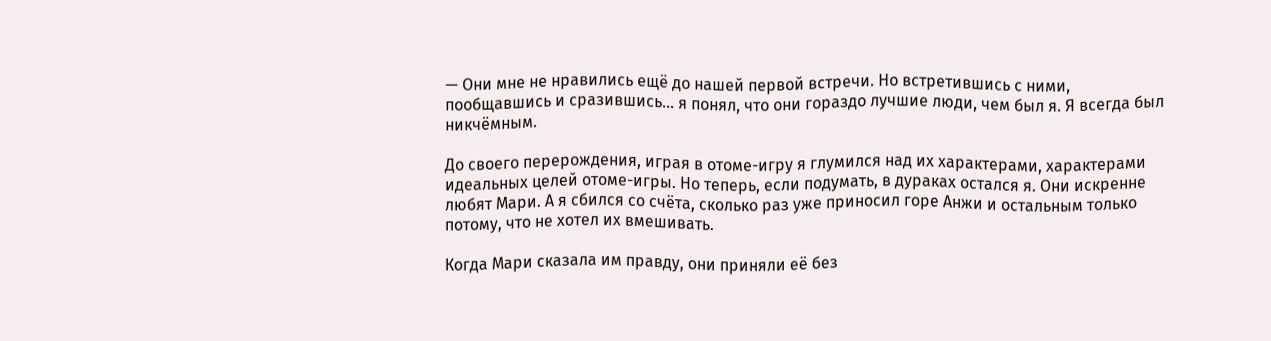— Они мне не нравились ещё до нашей первой встречи. Но встретившись с ними, пообщавшись и сразившись… я понял, что они гораздо лучшие люди, чем был я. Я всегда был никчёмным.

До своего перерождения, играя в отоме-игру я глумился над их характерами, характерами идеальных целей отоме-игры. Но теперь, если подумать, в дураках остался я. Они искренне любят Мари. А я сбился со счёта, сколько раз уже приносил горе Анжи и остальным только потому, что не хотел их вмешивать.

Когда Мари сказала им правду, они приняли её без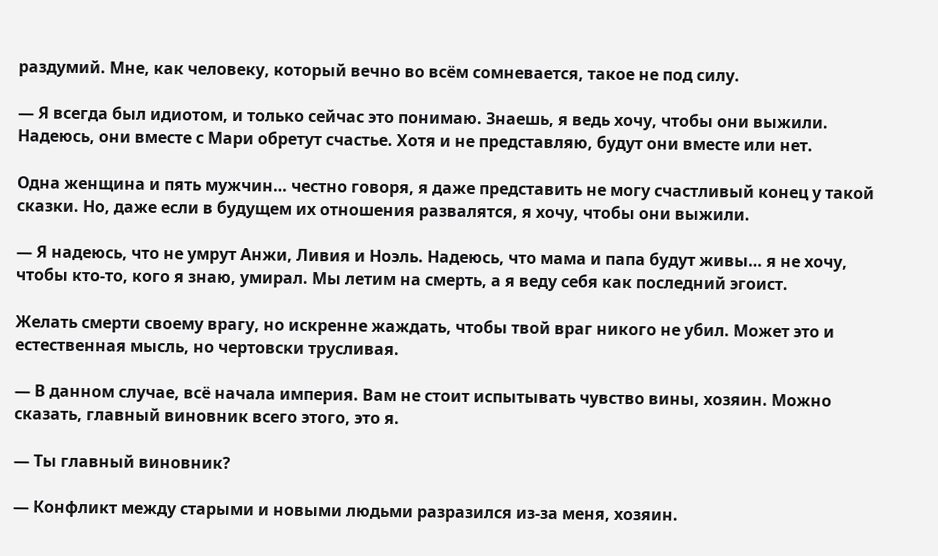раздумий. Мне, как человеку, который вечно во всём сомневается, такое не под силу.

— Я всегда был идиотом, и только сейчас это понимаю. Знаешь, я ведь хочу, чтобы они выжили. Надеюсь, они вместе с Мари обретут счастье. Хотя и не представляю, будут они вместе или нет.

Одна женщина и пять мужчин… честно говоря, я даже представить не могу счастливый конец у такой сказки. Но, даже если в будущем их отношения развалятся, я хочу, чтобы они выжили.

— Я надеюсь, что не умрут Анжи, Ливия и Ноэль. Надеюсь, что мама и папа будут живы… я не хочу, чтобы кто-то, кого я знаю, умирал. Мы летим на смерть, а я веду себя как последний эгоист.

Желать смерти своему врагу, но искренне жаждать, чтобы твой враг никого не убил. Может это и естественная мысль, но чертовски трусливая.

— В данном случае, всё начала империя. Вам не стоит испытывать чувство вины, хозяин. Можно сказать, главный виновник всего этого, это я.

— Ты главный виновник?

— Конфликт между старыми и новыми людьми разразился из-за меня, хозяин.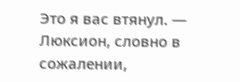Это я вас втянул. — Люксион, словно в сожалении,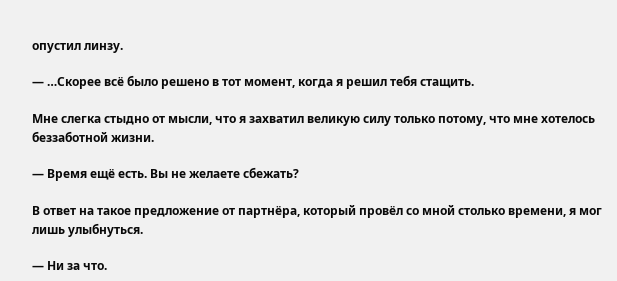опустил линзу.

— …Скорее всё было решено в тот момент, когда я решил тебя стащить.

Мне слегка стыдно от мысли, что я захватил великую силу только потому, что мне хотелось беззаботной жизни.

— Время ещё есть. Вы не желаете сбежать?

В ответ на такое предложение от партнёра, который провёл со мной столько времени, я мог лишь улыбнуться.

— Ни за что.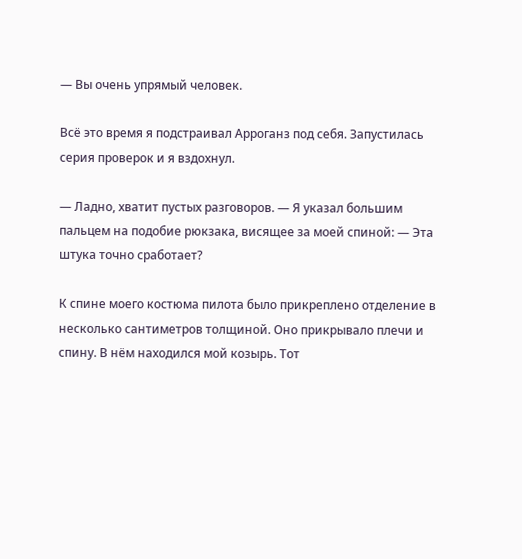— Вы очень упрямый человек.

Всё это время я подстраивал Арроганз под себя. Запустилась серия проверок и я вздохнул.

— Ладно, хватит пустых разговоров. — Я указал большим пальцем на подобие рюкзака, висящее за моей спиной: — Эта штука точно сработает?

К спине моего костюма пилота было прикреплено отделение в несколько сантиметров толщиной. Оно прикрывало плечи и спину. В нём находился мой козырь. Тот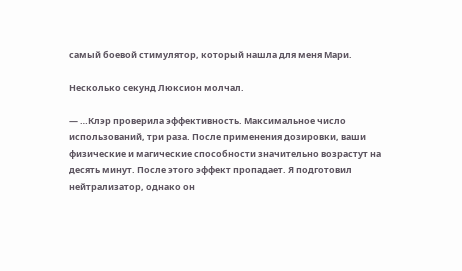самый боевой стимулятор, который нашла для меня Мари.

Несколько секунд Люксион молчал.

— …Клэр проверила эффективность. Максимальное число использований, три раза. После применения дозировки, ваши физические и магические способности значительно возрастут на десять минут. После этого эффект пропадает. Я подготовил нейтрализатор, однако он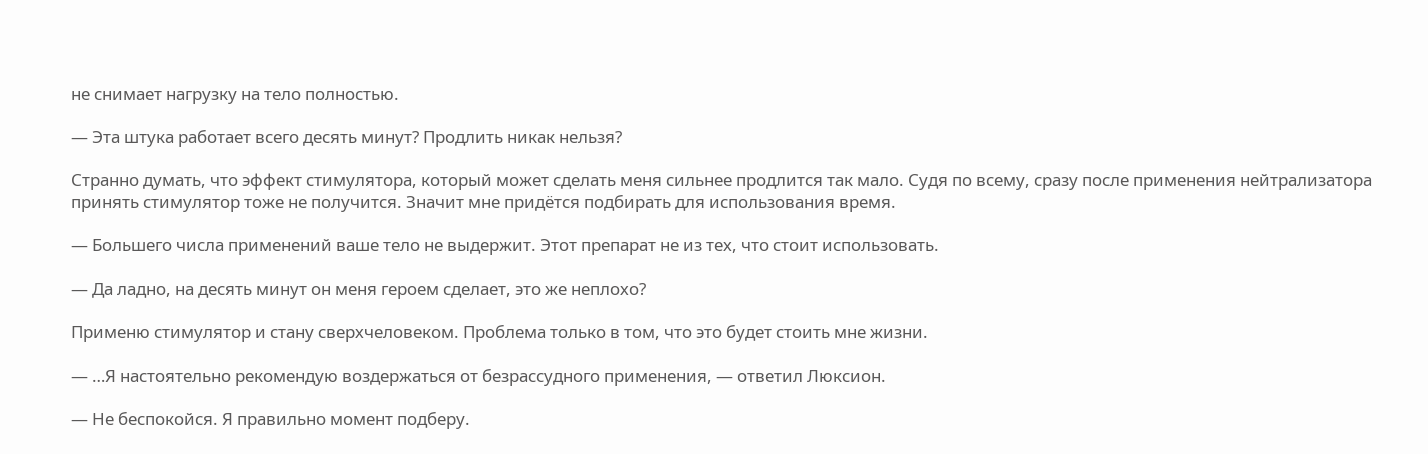не снимает нагрузку на тело полностью.

— Эта штука работает всего десять минут? Продлить никак нельзя?

Странно думать, что эффект стимулятора, который может сделать меня сильнее продлится так мало. Судя по всему, сразу после применения нейтрализатора принять стимулятор тоже не получится. Значит мне придётся подбирать для использования время.

— Большего числа применений ваше тело не выдержит. Этот препарат не из тех, что стоит использовать.

— Да ладно, на десять минут он меня героем сделает, это же неплохо?

Применю стимулятор и стану сверхчеловеком. Проблема только в том, что это будет стоить мне жизни.

— …Я настоятельно рекомендую воздержаться от безрассудного применения, — ответил Люксион.

— Не беспокойся. Я правильно момент подберу.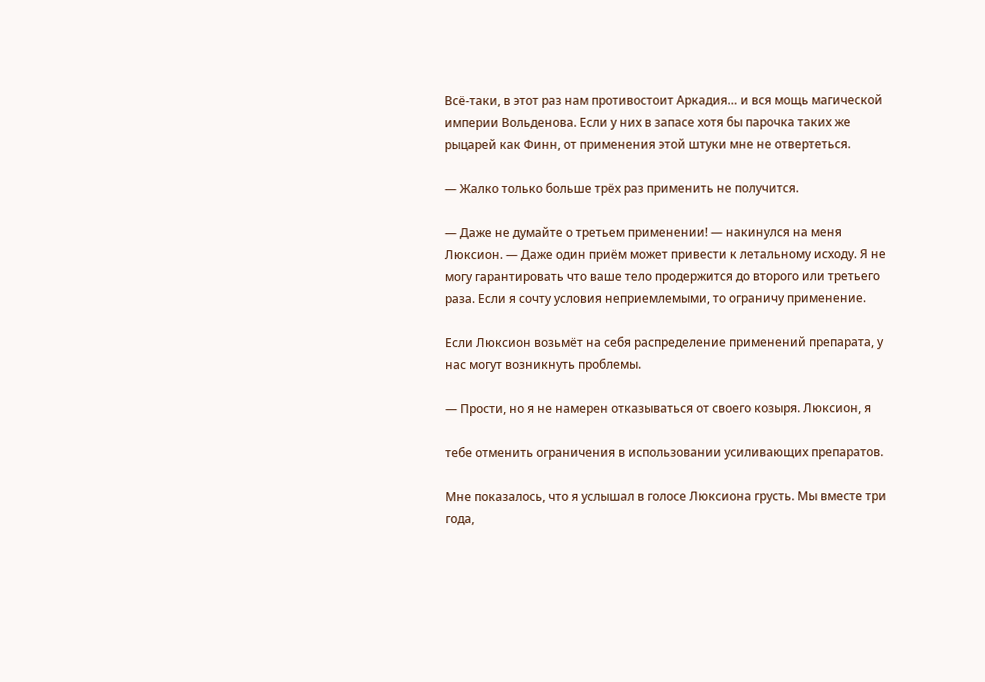Всё-таки, в этот раз нам противостоит Аркадия… и вся мощь магической империи Вольденова. Если у них в запасе хотя бы парочка таких же рыцарей как Финн, от применения этой штуки мне не отвертеться.

— Жалко только больше трёх раз применить не получится.

— Даже не думайте о третьем применении! — накинулся на меня Люксион. — Даже один приём может привести к летальному исходу. Я не могу гарантировать что ваше тело продержится до второго или третьего раза. Если я сочту условия неприемлемыми, то ограничу применение.

Если Люксион возьмёт на себя распределение применений препарата, у нас могут возникнуть проблемы.

— Прости, но я не намерен отказываться от своего козыря. Люксион, я

тебе отменить ограничения в использовании усиливающих препаратов.

Мне показалось, что я услышал в голосе Люксиона грусть. Мы вместе три года,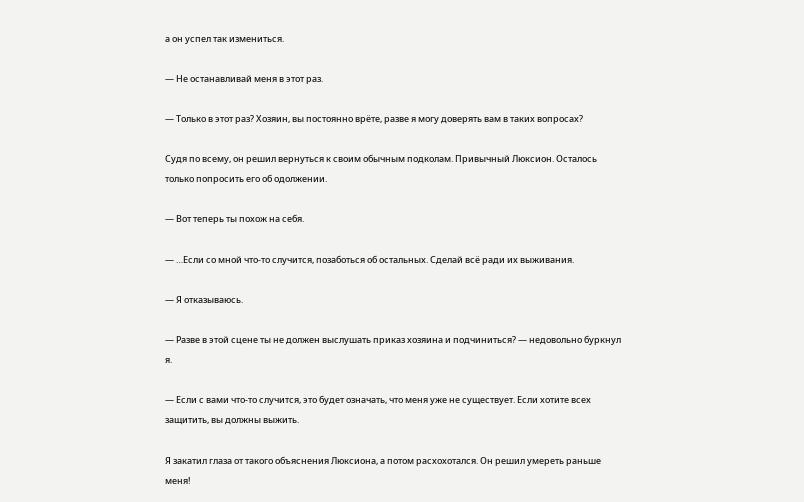а он успел так измениться.

— Не останавливай меня в этот раз.

— Только в этот раз? Хозяин, вы постоянно врёте, разве я могу доверять вам в таких вопросах?

Судя по всему, он решил вернуться к своим обычным подколам. Привычный Люксион. Осталось только попросить его об одолжении.

— Вот теперь ты похож на себя.

— …Если со мной что-то случится, позаботься об остальных. Сделай всё ради их выживания.

— Я отказываюсь.

— Разве в этой сцене ты не должен выслушать приказ хозяина и подчиниться? — недовольно буркнул я.

— Если с вами что-то случится, это будет означать, что меня уже не существует. Если хотите всех защитить, вы должны выжить.

Я закатил глаза от такого объяснения Люксиона, а потом расхохотался. Он решил умереть раньше меня!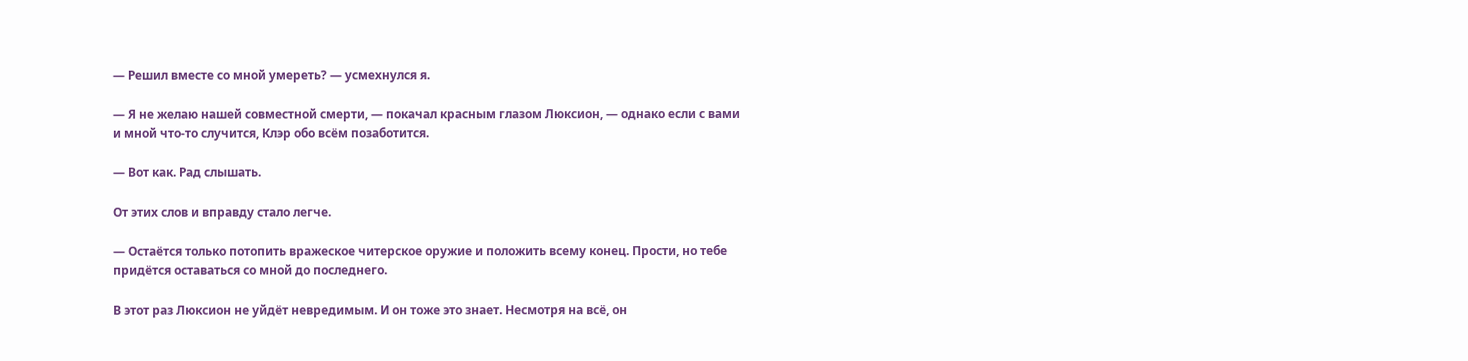— Решил вместе со мной умереть? — усмехнулся я.

— Я не желаю нашей совместной смерти, — покачал красным глазом Люксион, — однако если с вами и мной что-то случится, Клэр обо всём позаботится.

— Вот как. Рад слышать.

От этих слов и вправду стало легче.

— Остаётся только потопить вражеское читерское оружие и положить всему конец. Прости, но тебе придётся оставаться со мной до последнего.

В этот раз Люксион не уйдёт невредимым. И он тоже это знает. Несмотря на всё, он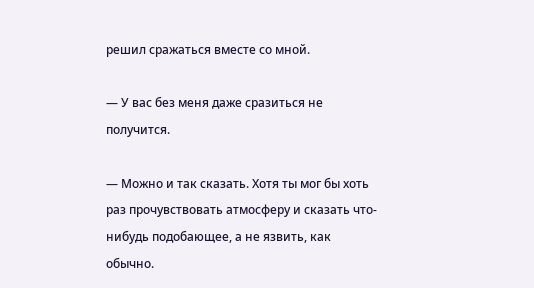решил сражаться вместе со мной.

— У вас без меня даже сразиться не получится.

— Можно и так сказать. Хотя ты мог бы хоть раз прочувствовать атмосферу и сказать что-нибудь подобающее, а не язвить, как обычно.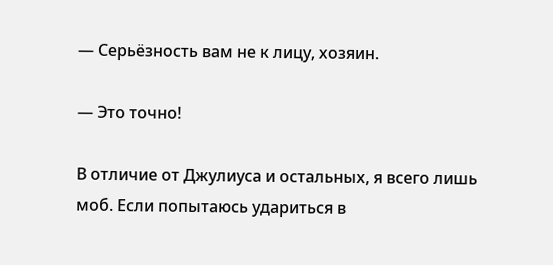— Серьёзность вам не к лицу, хозяин.

— Это точно!

В отличие от Джулиуса и остальных, я всего лишь моб. Если попытаюсь удариться в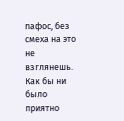пафос, без смеха на это не взглянешь. Как бы ни было приятно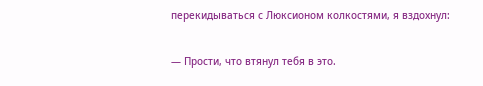перекидываться с Люксионом колкостями, я вздохнул:

— Прости, что втянул тебя в это.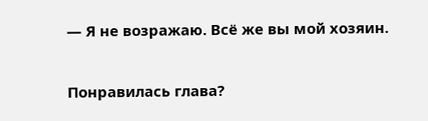— Я не возражаю. Всё же вы мой хозяин.

Понравилась глава?